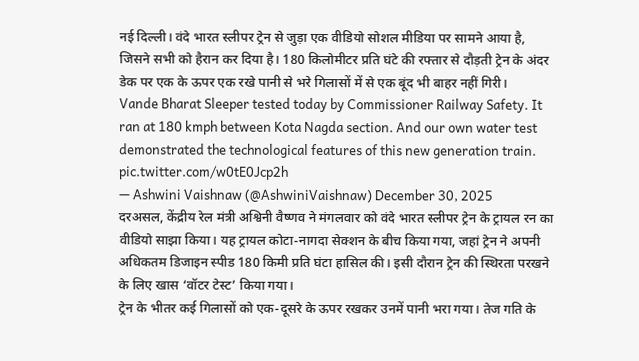नई दिल्ली। वंदे भारत स्लीपर ट्रेन से जुड़ा एक वीडियो सोशल मीडिया पर सामने आया है, जिसने सभी को हैरान कर दिया है। 180 किलोमीटर प्रति घंटे की रफ्तार से दौड़ती ट्रेन के अंदर डेक पर एक के ऊपर एक रखे पानी से भरे गिलासों में से एक बूंद भी बाहर नहीं गिरी।
Vande Bharat Sleeper tested today by Commissioner Railway Safety. It ran at 180 kmph between Kota Nagda section. And our own water test demonstrated the technological features of this new generation train. pic.twitter.com/w0tE0Jcp2h
— Ashwini Vaishnaw (@AshwiniVaishnaw) December 30, 2025
दरअसल, केंद्रीय रेल मंत्री अश्विनी वैष्णव ने मंगलवार को वंदे भारत स्लीपर ट्रेन के ट्रायल रन का वीडियो साझा किया। यह ट्रायल कोटा-नागदा सेक्शन के बीच किया गया, जहां ट्रेन ने अपनी अधिकतम डिजाइन स्पीड 180 किमी प्रति घंटा हासिल की। इसी दौरान ट्रेन की स्थिरता परखने के लिए खास ‘वॉटर टेस्ट’ किया गया।
ट्रेन के भीतर कई गिलासों को एक-दूसरे के ऊपर रखकर उनमें पानी भरा गया। तेज गति के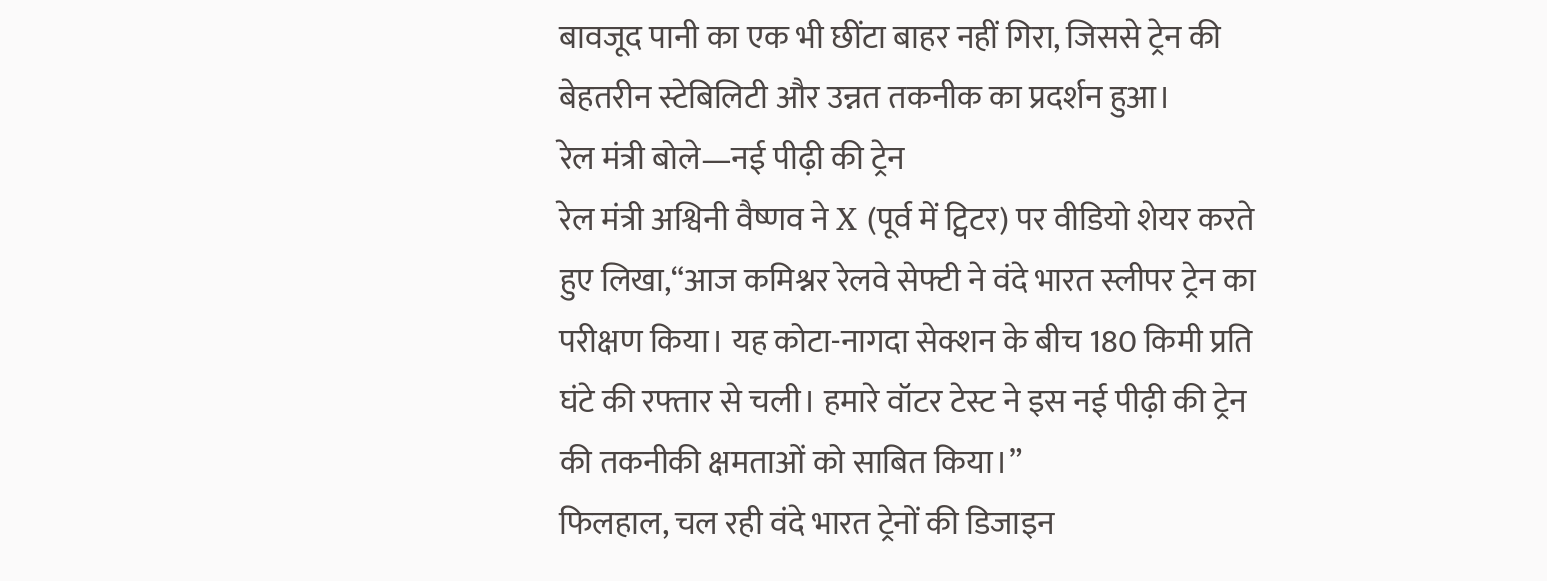बावजूद पानी का एक भी छींटा बाहर नहीं गिरा, जिससे ट्रेन की बेहतरीन स्टेबिलिटी और उन्नत तकनीक का प्रदर्शन हुआ।
रेल मंत्री बोले—नई पीढ़ी की ट्रेन
रेल मंत्री अश्विनी वैष्णव ने X (पूर्व में ट्विटर) पर वीडियो शेयर करते हुए लिखा,“आज कमिश्नर रेलवे सेफ्टी ने वंदे भारत स्लीपर ट्रेन का परीक्षण किया। यह कोटा-नागदा सेक्शन के बीच 180 किमी प्रति घंटे की रफ्तार से चली। हमारे वॉटर टेस्ट ने इस नई पीढ़ी की ट्रेन की तकनीकी क्षमताओं को साबित किया।”
फिलहाल, चल रही वंदे भारत ट्रेनों की डिजाइन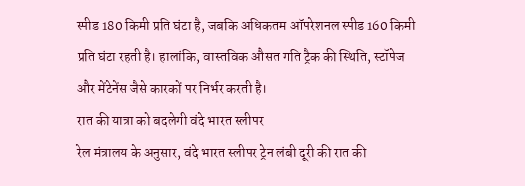स्पीड 180 किमी प्रति घंटा है, जबकि अधिकतम ऑपरेशनल स्पीड 160 किमी प्रति घंटा रहती है। हालांकि, वास्तविक औसत गति ट्रैक की स्थिति, स्टॉपेज और मेंटेनेंस जैसे कारकों पर निर्भर करती है।
रात की यात्रा को बदलेगी वंदे भारत स्लीपर
रेल मंत्रालय के अनुसार, वंदे भारत स्लीपर ट्रेन लंबी दूरी की रात की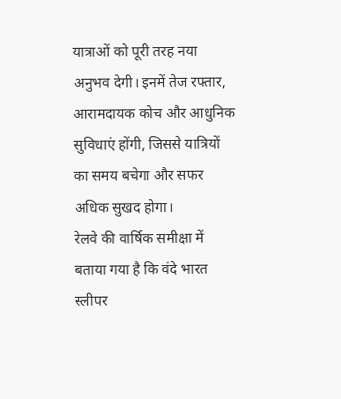यात्राओं को पूरी तरह नया अनुभव देगी। इनमें तेज रफ्तार, आरामदायक कोच और आधुनिक सुविधाएं होंगी, जिससे यात्रियों का समय बचेगा और सफर अधिक सुखद होगा।
रेलवे की वार्षिक समीक्षा में बताया गया है कि वंदे भारत स्लीपर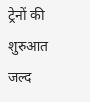ट्रेनों की शुरुआत जल्द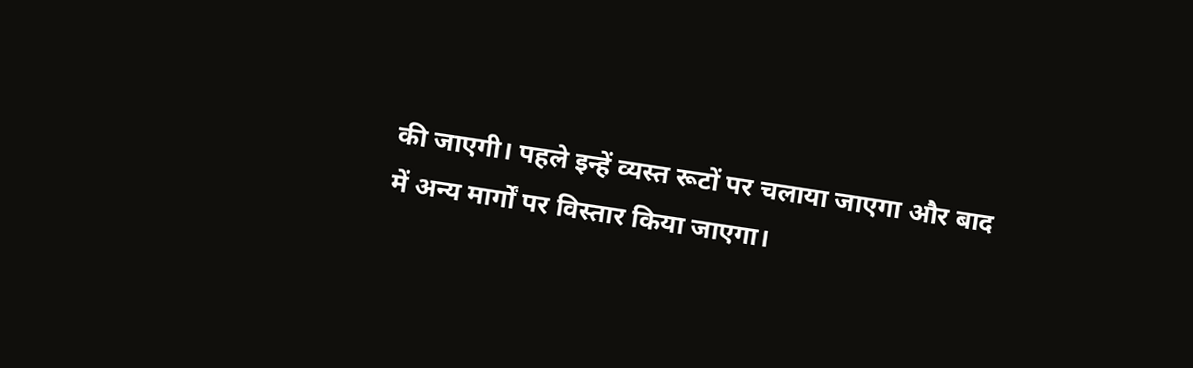की जाएगी। पहले इन्हें व्यस्त रूटों पर चलाया जाएगा और बाद में अन्य मार्गों पर विस्तार किया जाएगा।